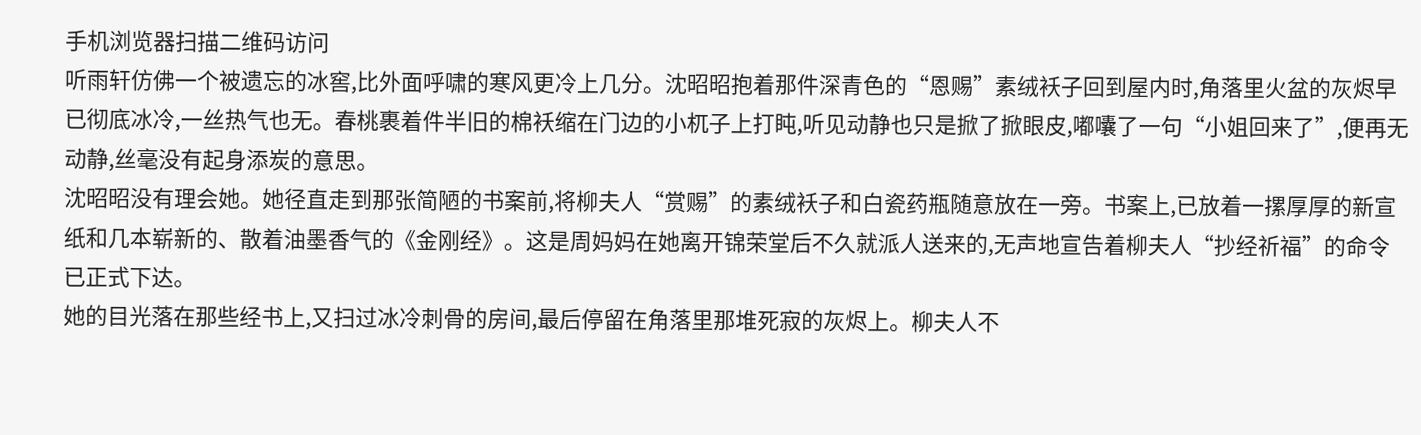手机浏览器扫描二维码访问
听雨轩仿佛一个被遗忘的冰窖,比外面呼啸的寒风更冷上几分。沈昭昭抱着那件深青色的“恩赐”素绒袄子回到屋内时,角落里火盆的灰烬早已彻底冰冷,一丝热气也无。春桃裹着件半旧的棉袄缩在门边的小杌子上打盹,听见动静也只是掀了掀眼皮,嘟囔了一句“小姐回来了”,便再无动静,丝毫没有起身添炭的意思。
沈昭昭没有理会她。她径直走到那张简陋的书案前,将柳夫人“赏赐”的素绒袄子和白瓷药瓶随意放在一旁。书案上,已放着一摞厚厚的新宣纸和几本崭新的、散着油墨香气的《金刚经》。这是周妈妈在她离开锦荣堂后不久就派人送来的,无声地宣告着柳夫人“抄经祈福”的命令已正式下达。
她的目光落在那些经书上,又扫过冰冷刺骨的房间,最后停留在角落里那堆死寂的灰烬上。柳夫人不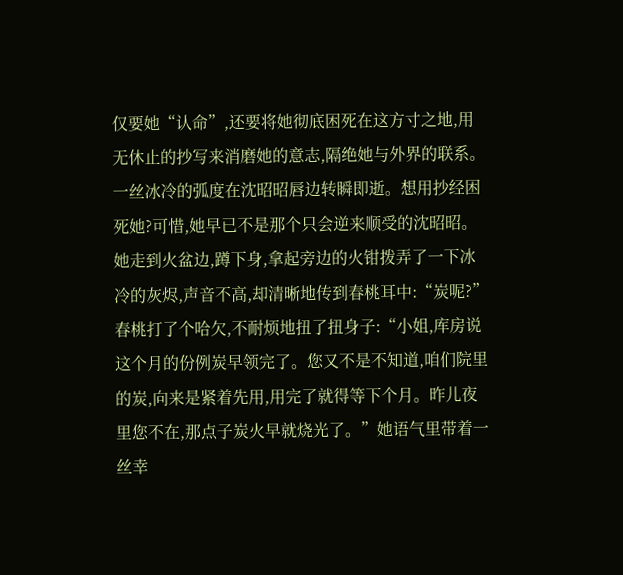仅要她“认命”,还要将她彻底困死在这方寸之地,用无休止的抄写来消磨她的意志,隔绝她与外界的联系。
一丝冰冷的弧度在沈昭昭唇边转瞬即逝。想用抄经困死她?可惜,她早已不是那个只会逆来顺受的沈昭昭。
她走到火盆边,蹲下身,拿起旁边的火钳拨弄了一下冰冷的灰烬,声音不高,却清晰地传到春桃耳中:“炭呢?”
春桃打了个哈欠,不耐烦地扭了扭身子:“小姐,库房说这个月的份例炭早领完了。您又不是不知道,咱们院里的炭,向来是紧着先用,用完了就得等下个月。昨儿夜里您不在,那点子炭火早就烧光了。”她语气里带着一丝幸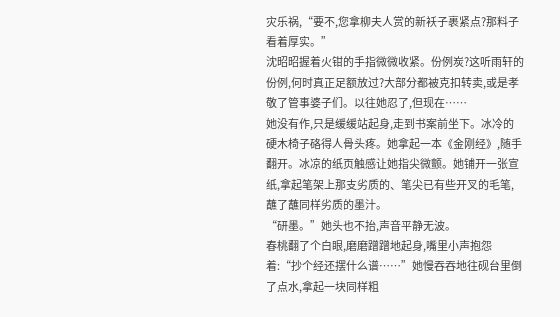灾乐祸,“要不,您拿柳夫人赏的新袄子裹紧点?那料子看着厚实。”
沈昭昭握着火钳的手指微微收紧。份例炭?这听雨轩的份例,何时真正足额放过?大部分都被克扣转卖,或是孝敬了管事婆子们。以往她忍了,但现在……
她没有作,只是缓缓站起身,走到书案前坐下。冰冷的硬木椅子硌得人骨头疼。她拿起一本《金刚经》,随手翻开。冰凉的纸页触感让她指尖微颤。她铺开一张宣纸,拿起笔架上那支劣质的、笔尖已有些开叉的毛笔,蘸了蘸同样劣质的墨汁。
“研墨。”她头也不抬,声音平静无波。
春桃翻了个白眼,磨磨蹭蹭地起身,嘴里小声抱怨着:“抄个经还摆什么谱……”她慢吞吞地往砚台里倒了点水,拿起一块同样粗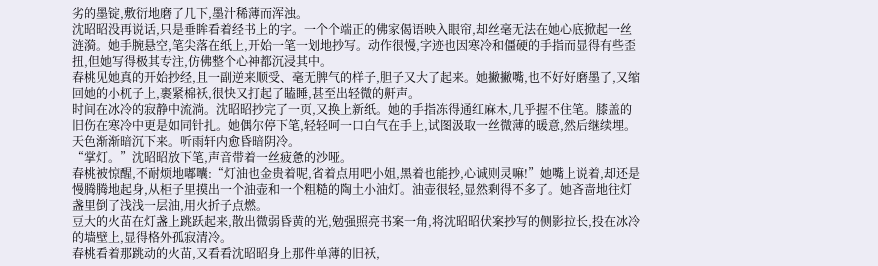劣的墨锭,敷衍地磨了几下,墨汁稀薄而浑浊。
沈昭昭没再说话,只是垂眸看着经书上的字。一个个端正的佛家偈语映入眼帘,却丝毫无法在她心底掀起一丝涟漪。她手腕悬空,笔尖落在纸上,开始一笔一划地抄写。动作很慢,字迹也因寒冷和僵硬的手指而显得有些歪扭,但她写得极其专注,仿佛整个心神都沉浸其中。
春桃见她真的开始抄经,且一副逆来顺受、毫无脾气的样子,胆子又大了起来。她撇撇嘴,也不好好磨墨了,又缩回她的小杌子上,裹紧棉袄,很快又打起了瞌睡,甚至出轻微的鼾声。
时间在冰冷的寂静中流淌。沈昭昭抄完了一页,又换上新纸。她的手指冻得通红麻木,几乎握不住笔。膝盖的旧伤在寒冷中更是如同针扎。她偶尔停下笔,轻轻呵一口白气在手上,试图汲取一丝微薄的暖意,然后继续埋。
天色渐渐暗沉下来。听雨轩内愈昏暗阴冷。
“掌灯。”沈昭昭放下笔,声音带着一丝疲惫的沙哑。
春桃被惊醒,不耐烦地嘟囔:“灯油也金贵着呢,省着点用吧小姐,黑着也能抄,心诚则灵嘛!”她嘴上说着,却还是慢腾腾地起身,从柜子里摸出一个油壶和一个粗糙的陶土小油灯。油壶很轻,显然剩得不多了。她吝啬地往灯盏里倒了浅浅一层油,用火折子点燃。
豆大的火苗在灯盏上跳跃起来,散出微弱昏黄的光,勉强照亮书案一角,将沈昭昭伏案抄写的侧影拉长,投在冰冷的墙壁上,显得格外孤寂清冷。
春桃看着那跳动的火苗,又看看沈昭昭身上那件单薄的旧袄,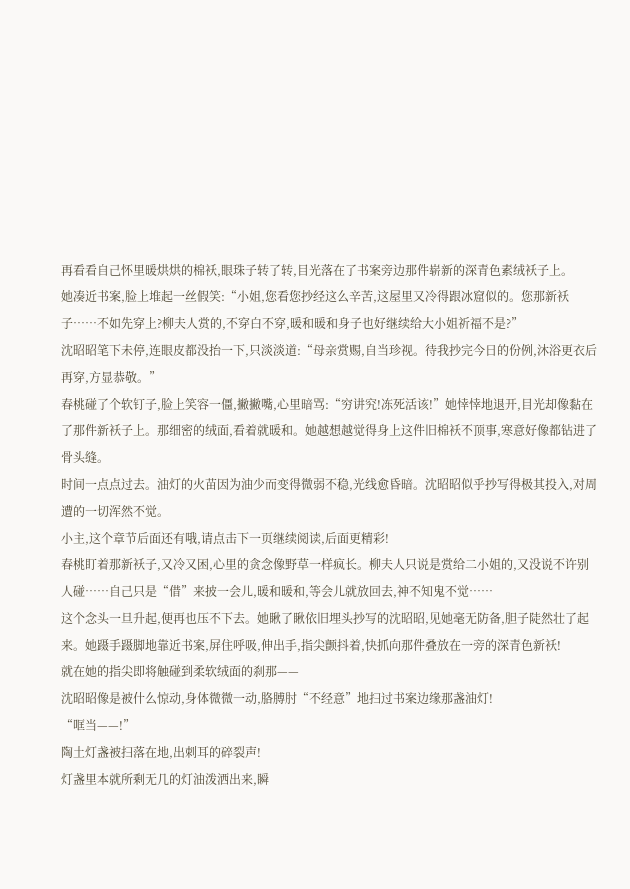再看看自己怀里暖烘烘的棉袄,眼珠子转了转,目光落在了书案旁边那件崭新的深青色素绒袄子上。
她凑近书案,脸上堆起一丝假笑:“小姐,您看您抄经这么辛苦,这屋里又冷得跟冰窟似的。您那新袄子……不如先穿上?柳夫人赏的,不穿白不穿,暖和暖和身子也好继续给大小姐祈福不是?”
沈昭昭笔下未停,连眼皮都没抬一下,只淡淡道:“母亲赏赐,自当珍视。待我抄完今日的份例,沐浴更衣后再穿,方显恭敬。”
春桃碰了个软钉子,脸上笑容一僵,撇撇嘴,心里暗骂:“穷讲究!冻死活该!”她悻悻地退开,目光却像黏在了那件新袄子上。那细密的绒面,看着就暖和。她越想越觉得身上这件旧棉袄不顶事,寒意好像都钻进了骨头缝。
时间一点点过去。油灯的火苗因为油少而变得微弱不稳,光线愈昏暗。沈昭昭似乎抄写得极其投入,对周遭的一切浑然不觉。
小主,这个章节后面还有哦,请点击下一页继续阅读,后面更精彩!
春桃盯着那新袄子,又冷又困,心里的贪念像野草一样疯长。柳夫人只说是赏给二小姐的,又没说不许别人碰……自己只是“借”来披一会儿,暖和暖和,等会儿就放回去,神不知鬼不觉……
这个念头一旦升起,便再也压不下去。她瞅了瞅依旧埋头抄写的沈昭昭,见她毫无防备,胆子陡然壮了起来。她蹑手蹑脚地靠近书案,屏住呼吸,伸出手,指尖颤抖着,快抓向那件叠放在一旁的深青色新袄!
就在她的指尖即将触碰到柔软绒面的刹那——
沈昭昭像是被什么惊动,身体微微一动,胳膊肘“不经意”地扫过书案边缘那盏油灯!
“哐当——!”
陶土灯盏被扫落在地,出刺耳的碎裂声!
灯盏里本就所剩无几的灯油泼洒出来,瞬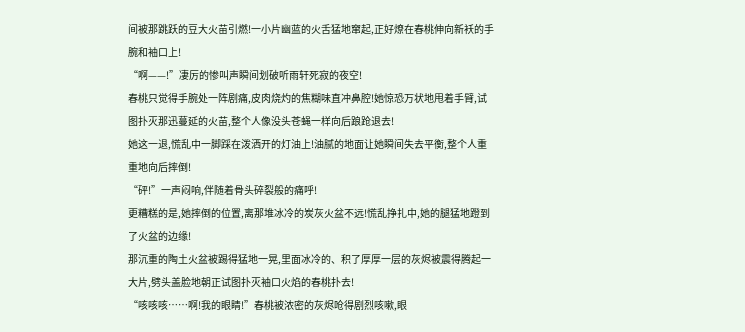间被那跳跃的豆大火苗引燃!一小片幽蓝的火舌猛地窜起,正好燎在春桃伸向新袄的手腕和袖口上!
“啊——!”凄厉的惨叫声瞬间划破听雨轩死寂的夜空!
春桃只觉得手腕处一阵剧痛,皮肉烧灼的焦糊味直冲鼻腔!她惊恐万状地甩着手臂,试图扑灭那迅蔓延的火苗,整个人像没头苍蝇一样向后踉跄退去!
她这一退,慌乱中一脚踩在泼洒开的灯油上!油腻的地面让她瞬间失去平衡,整个人重重地向后摔倒!
“砰!”一声闷响,伴随着骨头碎裂般的痛呼!
更糟糕的是,她摔倒的位置,离那堆冰冷的炭灰火盆不远!慌乱挣扎中,她的腿猛地蹬到了火盆的边缘!
那沉重的陶土火盆被踢得猛地一晃,里面冰冷的、积了厚厚一层的灰烬被震得腾起一大片,劈头盖脸地朝正试图扑灭袖口火焰的春桃扑去!
“咳咳咳……啊!我的眼睛!”春桃被浓密的灰烬呛得剧烈咳嗽,眼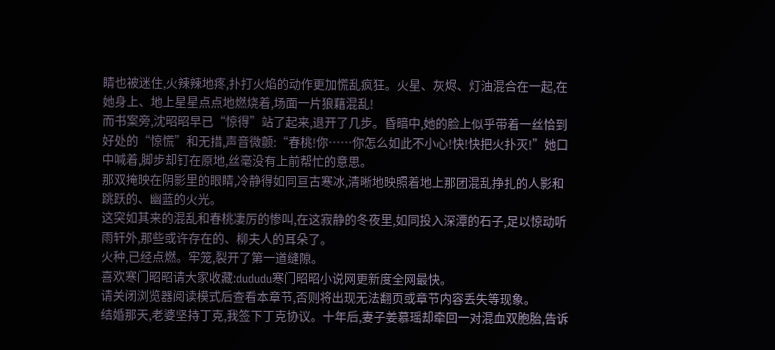睛也被迷住,火辣辣地疼,扑打火焰的动作更加慌乱疯狂。火星、灰烬、灯油混合在一起,在她身上、地上星星点点地燃烧着,场面一片狼藉混乱!
而书案旁,沈昭昭早已“惊得”站了起来,退开了几步。昏暗中,她的脸上似乎带着一丝恰到好处的“惊慌”和无措,声音微颤:“春桃!你……你怎么如此不小心!快!快把火扑灭!”她口中喊着,脚步却钉在原地,丝毫没有上前帮忙的意思。
那双掩映在阴影里的眼睛,冷静得如同亘古寒冰,清晰地映照着地上那团混乱挣扎的人影和跳跃的、幽蓝的火光。
这突如其来的混乱和春桃凄厉的惨叫,在这寂静的冬夜里,如同投入深潭的石子,足以惊动听雨轩外,那些或许存在的、柳夫人的耳朵了。
火种,已经点燃。牢笼,裂开了第一道缝隙。
喜欢寒门昭昭请大家收藏:dududu寒门昭昭小说网更新度全网最快。
请关闭浏览器阅读模式后查看本章节,否则将出现无法翻页或章节内容丢失等现象。
结婚那天,老婆坚持丁克,我签下丁克协议。十年后,妻子姜慕瑶却牵回一对混血双胞胎,告诉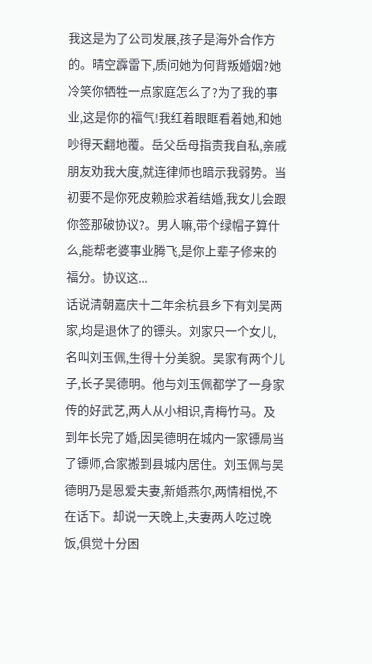我这是为了公司发展,孩子是海外合作方的。晴空霹雷下,质问她为何背叛婚姻?她冷笑你牺牲一点家庭怎么了?为了我的事业,这是你的福气!我红着眼眶看着她,和她吵得天翻地覆。岳父岳母指责我自私,亲戚朋友劝我大度,就连律师也暗示我弱势。当初要不是你死皮赖脸求着结婚,我女儿会跟你签那破协议?。男人嘛,带个绿帽子算什么,能帮老婆事业腾飞,是你上辈子修来的福分。协议这...
话说清朝嘉庆十二年余杭县乡下有刘吴两家,均是退休了的镖头。刘家只一个女儿,名叫刘玉佩,生得十分美貌。吴家有两个儿子,长子吴德明。他与刘玉佩都学了一身家传的好武艺,两人从小相识,青梅竹马。及到年长完了婚,因吴德明在城内一家镖局当了镖师,合家搬到县城内居住。刘玉佩与吴德明乃是恩爱夫妻,新婚燕尔,两情相悦,不在话下。却说一天晚上,夫妻两人吃过晚饭,俱觉十分困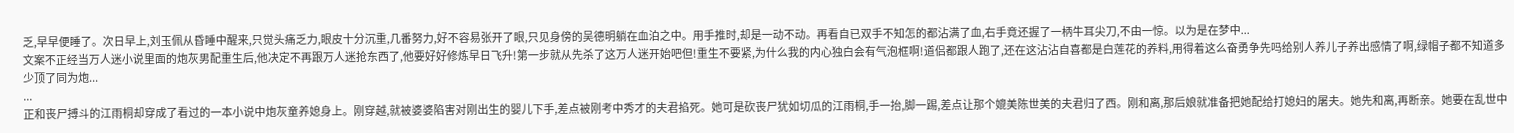乏,早早便睡了。次日早上,刘玉佩从昏睡中醒来,只觉头痛乏力,眼皮十分沉重,几番努力,好不容易张开了眼,只见身傍的吴德明躺在血泊之中。用手推时,却是一动不动。再看自已双手不知怎的都沾满了血,右手竟还握了一柄牛耳尖刀,不由一惊。以为是在梦中...
文案不正经当万人迷小说里面的炮灰男配重生后,他决定不再跟万人迷抢东西了,他要好好修炼早日飞升!第一步就从先杀了这万人迷开始吧但!重生不要紧,为什么我的内心独白会有气泡框啊!道侣都跟人跑了,还在这沾沾自喜都是白莲花的养料,用得着这么奋勇争先吗给别人养儿子养出感情了啊,绿帽子都不知道多少顶了同为炮...
...
正和丧尸搏斗的江雨桐却穿成了看过的一本小说中炮灰童养媳身上。刚穿越,就被婆婆陷害对刚出生的婴儿下手,差点被刚考中秀才的夫君掐死。她可是砍丧尸犹如切瓜的江雨桐,手一抬,脚一踢,差点让那个媲美陈世美的夫君归了西。刚和离,那后娘就准备把她配给打媳妇的屠夫。她先和离,再断亲。她要在乱世中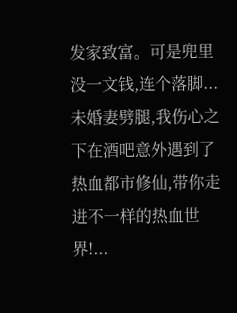发家致富。可是兜里没一文钱,连个落脚...
未婚妻劈腿,我伤心之下在酒吧意外遇到了热血都市修仙,带你走进不一样的热血世界!...